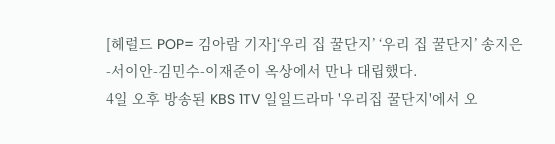[헤럴드 POP= 김아람 기자]‘우리 집 꿀단지’ ‘우리 집 꿀단지’ 송지은-서이안-김민수-이재준이 옥상에서 만나 대립했다.
4일 오후 방송된 KBS 1TV 일일드라마 '우리집 꿀단지'에서 오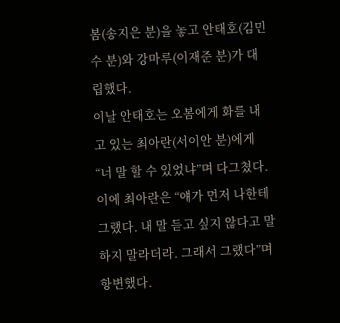봄(송지은 분)을 놓고 안태호(김민수 분)와 강마루(이재준 분)가 대립했다.
이날 안태호는 오봄에게 화를 내고 있는 최아란(서이안 분)에게 “너 말 할 수 있었냐”며 다그쳤다.
이에 최아란은 “얘가 먼저 나한테 그랬다. 내 말 듣고 싶지 않다고 말하지 말라더라. 그래서 그랬다”며 항변했다.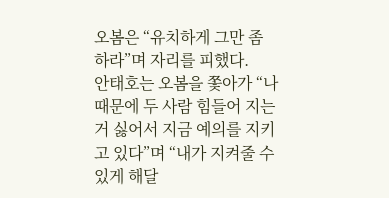오봄은 “유치하게 그만 좀 하라”며 자리를 피했다.
안태호는 오봄을 쫓아가 “나 때문에 두 사람 힘들어 지는 거 싫어서 지금 예의를 지키고 있다”며 “내가 지켜줄 수 있게 해달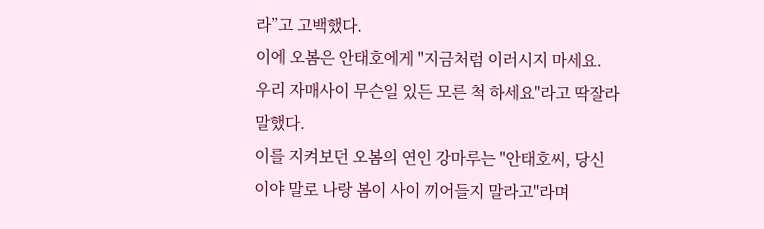라”고 고백했다.
이에 오봄은 안태호에게 "지금처럼 이러시지 마세요. 우리 자매사이 무슨일 있든 모른 척 하세요"라고 딱잘라 말했다.
이를 지켜보던 오봄의 연인 강마루는 "안태호씨, 당신이야 말로 나랑 봄이 사이 끼어들지 말라고"라며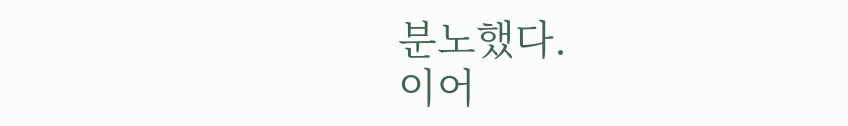분노했다.
이어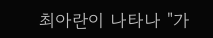최아란이 나타나 "가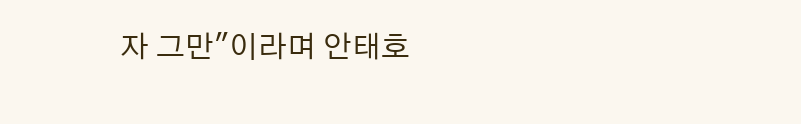자 그만"이라며 안태호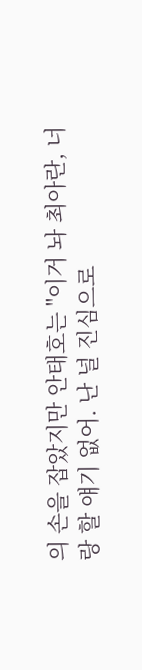의 손을 잡았지만 안태호는 "이거 놔 최아란, 너랑 할 얘기 없어. 난 널 진심으로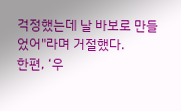걱정했는데 날 바보로 만들었어"라며 거절했다.
한편, ‘우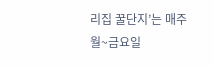리집 꿀단지’는 매주 월~금요일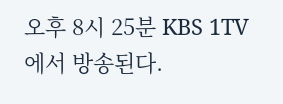오후 8시 25분 KBS 1TV에서 방송된다.